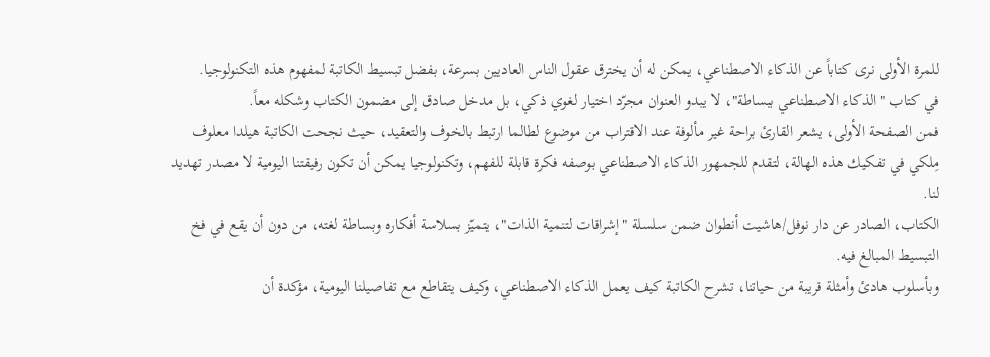للمرة الأولى نرى كتاباً عن الذكاء الاصطناعي، يمكن له أن يخترق عقول الناس العاديين بسرعة، بفضل تبسيط الكاتبة لمفهوم هذه التكنولوجيا.
في كتاب "الذكاء الاصطناعي ببساطة"، لا يبدو العنوان مجرّد اختيار لغوي ذكي، بل مدخل صادق إلى مضمون الكتاب وشكله معاً.
فمن الصفحة الأولى، يشعر القارئ براحة غير مألوفة عند الاقتراب من موضوع لطالما ارتبط بالخوف والتعقيد، حيث نجحت الكاتبة هيلدا معلوف مِلكي في تفكيك هذه الهالة، لتقدم للجمهور الذكاء الاصطناعي بوصفه فكرة قابلة للفهم، وتكنولوجيا يمكن أن تكون رفيقتنا اليومية لا مصدر تهديد لنا.
الكتاب، الصادر عن دار نوفل/هاشيت أنطوان ضمن سلسلة "إشراقات لتنمية الذات"، يتميّز بسلاسة أفكاره وبساطة لغته، من دون أن يقع في فخ التبسيط المبالغ فيه.
وبأسلوب هادئ وأمثلة قريبة من حياتنا، تشرح الكاتبة كيف يعمل الذكاء الاصطناعي، وكيف يتقاطع مع تفاصيلنا اليومية، مؤكدة أن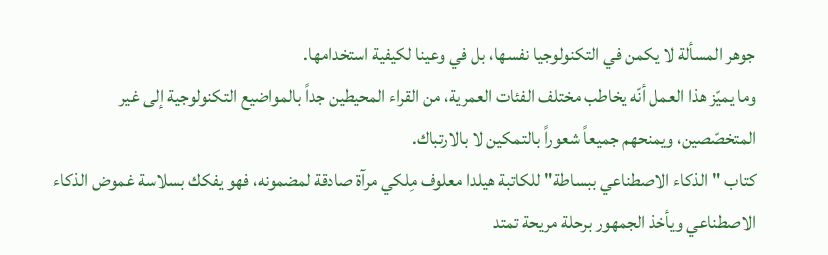جوهر المسألة لا يكمن في التكنولوجيا نفسها، بل في وعينا لكيفية استخدامها.
وما يميّز هذا العمل أنّه يخاطب مختلف الفئات العمرية، من القراء المحيطين جداً بالمواضيع التكنولوجية إلى غير المتخصّصين، ويمنحهم جميعاً شعوراً بالتمكين لا بالارتباك.
كتاب "الذكاء الاصطناعي ببساطة" للكاتبة هيلدا معلوف مِلكي مرآة صادقة لمضمونه، فهو يفكك بسلاسة غموض الذكاء الاصطناعي ويأخذ الجمهور برحلة مريحة تمتد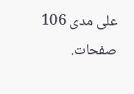على مدى 106 صفحات.